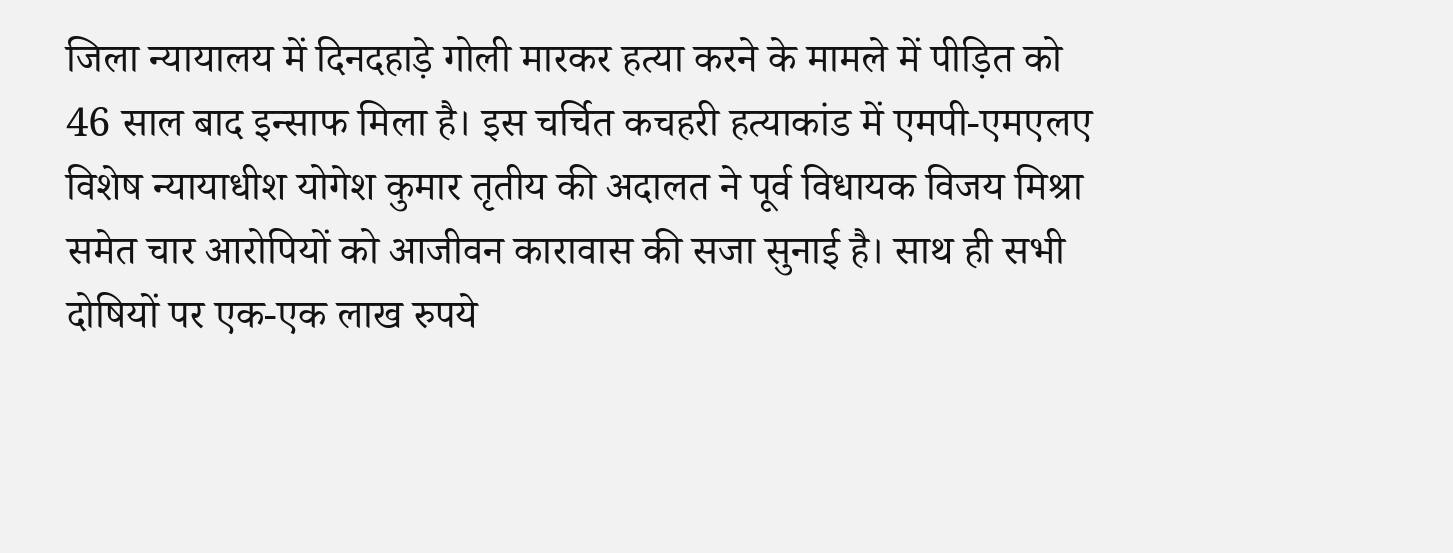जिला न्यायालय में दिनदहाड़े गोली मारकर हत्या करने के मामले में पीड़ित को 46 साल बाद इन्साफ मिला है। इस चर्चित कचहरी हत्याकांड में एमपी-एमएलए विशेष न्यायाधीश योगेश कुमार तृतीय की अदालत ने पूर्व विधायक विजय मिश्रा समेत चार आरोपियों को आजीवन कारावास की सजा सुनाई है। साथ ही सभी दोषियों पर एक-एक लाख रुपये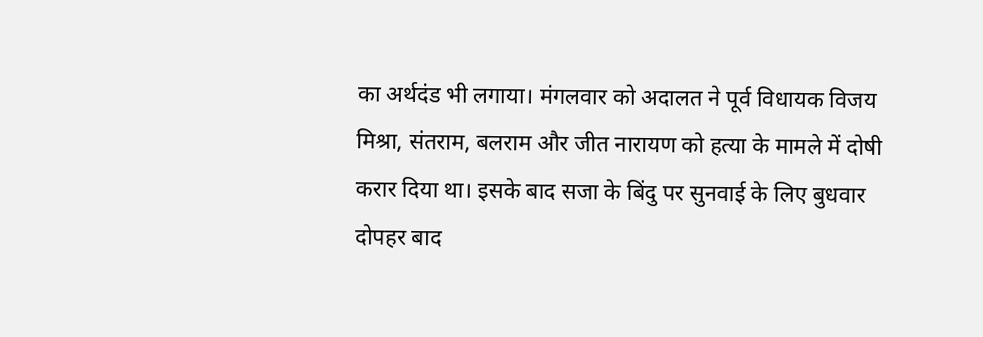का अर्थदंड भी लगाया। मंगलवार को अदालत ने पूर्व विधायक विजय मिश्रा, संतराम, बलराम और जीत नारायण को हत्या के मामले में दोषी करार दिया था। इसके बाद सजा के बिंदु पर सुनवाई के लिए बुधवार दोपहर बाद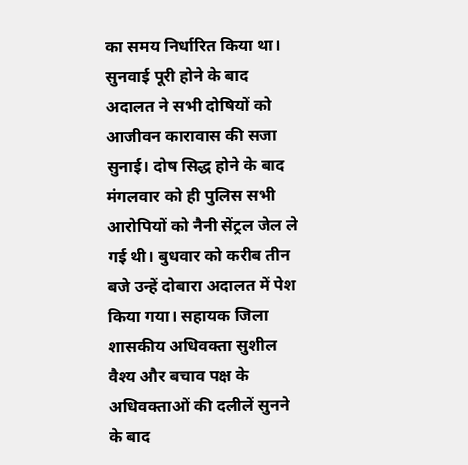का समय निर्धारित किया था। सुनवाई पूरी होने के बाद अदालत ने सभी दोषियों को आजीवन कारावास की सजा सुनाई। दोष सिद्ध होने के बाद मंगलवार को ही पुलिस सभी आरोपियों को नैनी सेंट्रल जेल ले गई थी। बुधवार को करीब तीन बजे उन्हें दोबारा अदालत में पेश किया गया। सहायक जिला शासकीय अधिवक्ता सुशील वैश्य और बचाव पक्ष के अधिवक्ताओं की दलीलें सुनने के बाद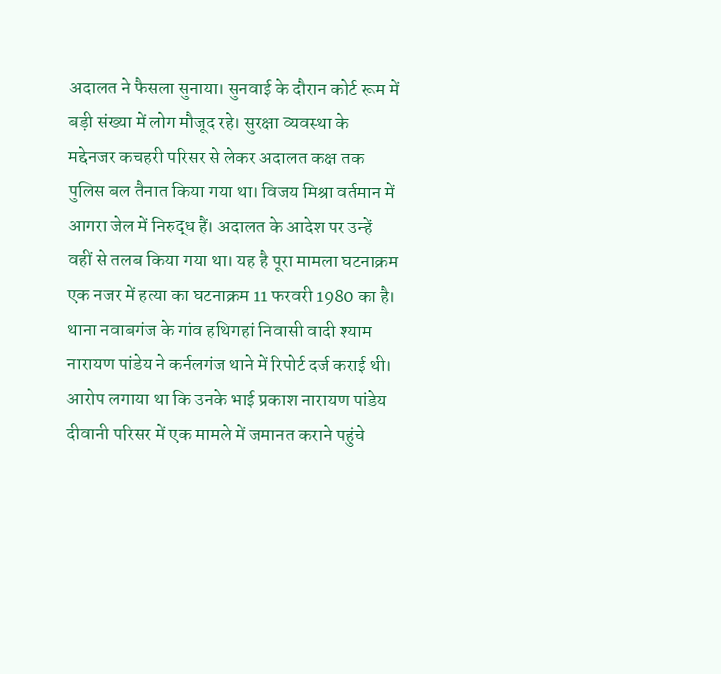अदालत ने फैसला सुनाया। सुनवाई के दौरान कोर्ट रूम में बड़ी संख्या में लोग मौजूद रहे। सुरक्षा व्यवस्था के मद्देनजर कचहरी परिसर से लेकर अदालत कक्ष तक पुलिस बल तैनात किया गया था। विजय मिश्रा वर्तमान में आगरा जेल में निरुद्ध हैं। अदालत के आदेश पर उन्हें वहीं से तलब किया गया था। यह है पूरा मामला घटनाक्रम एक नजर में हत्या का घटनाक्रम 11 फरवरी 1980 का है। थाना नवाबगंज के गांव हथिगहां निवासी वादी श्याम नारायण पांडेय ने कर्नलगंज थाने में रिपोर्ट दर्ज कराई थी। आरोप लगाया था कि उनके भाई प्रकाश नारायण पांडेय दीवानी परिसर में एक मामले में जमानत कराने पहुंचे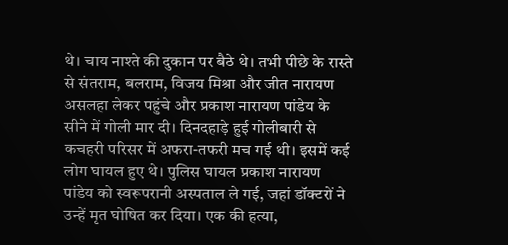थे। चाय नाश्ते की दुकान पर बैठे थे। तभी पीछे के रास्ते से संतराम, बलराम, विजय मिश्रा और जीत नारायण असलहा लेकर पहुंचे और प्रकाश नारायण पांडेय के सीने में गोली मार दी। दिनदहाड़े हुई गोलीबारी से कचहरी परिसर में अफरा-तफरी मच गई थी। इसमें कई लोग घायल हुए थे। पुलिस घायल प्रकाश नारायण पांडेय को स्वरूपरानी अस्पताल ले गई, जहां डॉक्टरों ने उन्हें मृत घोषित कर दिया। एक की हत्या,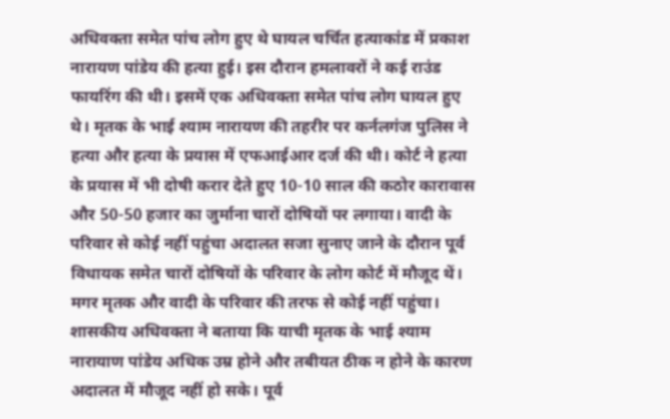अधिवक्ता समेत पांच लोग हुए थे घायल चर्चित हत्याकांड में प्रकाश नारायण पांडेय की हत्या हुई। इस दौरान हमलावरों ने कई राउंड फायरिंग की थी। इसमें एक अधिवक्ता समेत पांच लोग घायल हुए थे। मृतक के भाई श्याम नारायण की तहरीर पर कर्नलगंज पुलिस ने हत्या और हत्या के प्रयास में एफआईआर दर्ज की थी। कोर्ट ने हत्या के प्रयास में भी दोषी करार देते हुए 10-10 साल की कठोर कारावास और 50-50 हजार का जुर्माना चारों दोषियों पर लगाया। वादी के परिवार से कोई नहीं पहुंचा अदालत सजा सुनाए जाने के दौरान पूर्व विधायक समेत चारों दोषियों के परिवार के लोग कोर्ट में मौजूद थें। मगर मृतक और वादी के परिवार की तरफ से कोई नहीं पहुंचा। शासकीय अधिवक्ता ने बताया कि याची मृतक के भाई श्याम नारायाण पांडेय अधिक उम्र होने और तबीयत ठीक न होने के कारण अदालत में मौजूद नहीं हो सके। पूर्व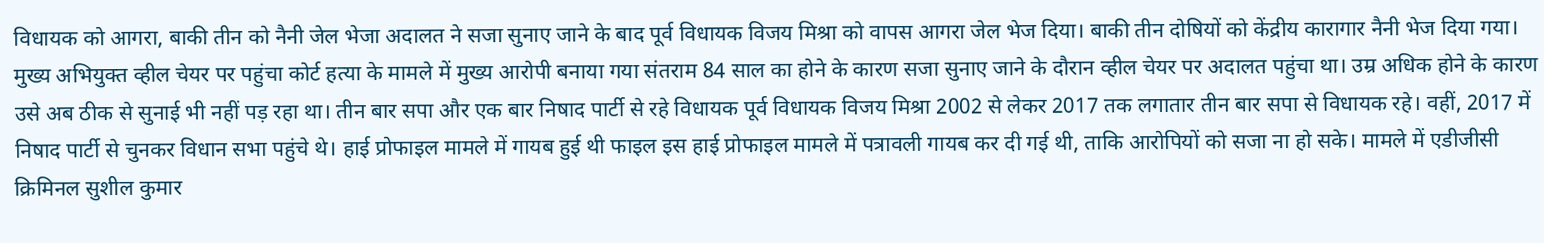विधायक को आगरा, बाकी तीन को नैनी जेल भेजा अदालत ने सजा सुनाए जाने के बाद पूर्व विधायक विजय मिश्रा को वापस आगरा जेल भेज दिया। बाकी तीन दोषियों को केंद्रीय कारागार नैनी भेज दिया गया। मुख्य अभियुक्त व्हील चेयर पर पहुंचा कोर्ट हत्या के मामले में मुख्य आरोपी बनाया गया संतराम 84 साल का होने के कारण सजा सुनाए जाने के दौरान व्हील चेयर पर अदालत पहुंचा था। उम्र अधिक होने के कारण उसे अब ठीक से सुनाई भी नहीं पड़ रहा था। तीन बार सपा और एक बार निषाद पार्टी से रहे विधायक पूर्व विधायक विजय मिश्रा 2002 से लेकर 2017 तक लगातार तीन बार सपा से विधायक रहे। वहीं, 2017 में निषाद पार्टी से चुनकर विधान सभा पहुंचे थे। हाई प्रोफाइल मामले में गायब हुई थी फाइल इस हाई प्रोफाइल मामले में पत्रावली गायब कर दी गई थी, ताकि आरोपियों को सजा ना हो सके। मामले में एडीजीसी क्रिमिनल सुशील कुमार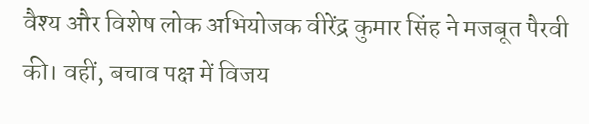वैश्य और विशेष लोक अभियोजक वीरेंद्र कुमार सिंह ने मजबूत पैरवी की। वहीं, बचाव पक्ष में विजय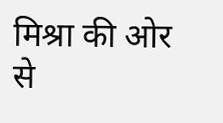मिश्रा की ओर से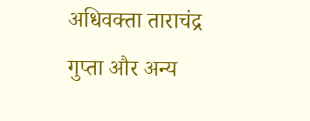अधिवक्ता ताराचंद्र गुप्ता और अन्य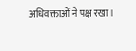अधिवक्ताओं ने पक्ष रखा।